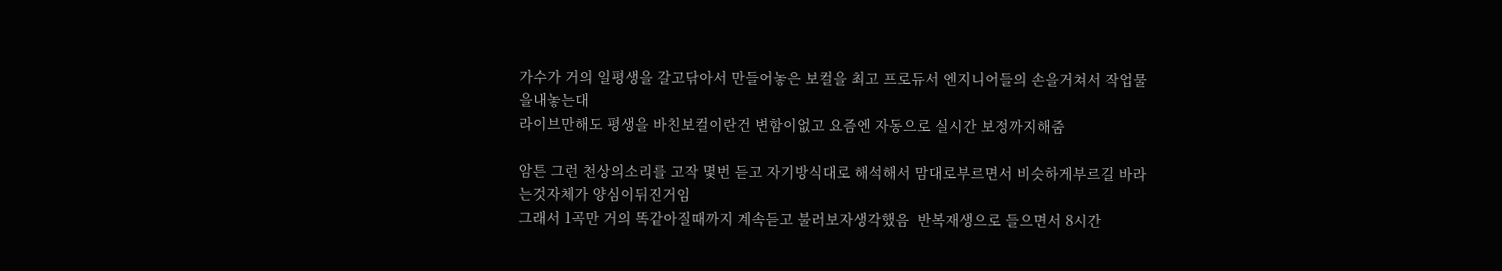가수가 거의 일평생을 갈고닦아서 만들어놓은 보컬을 최고 프로듀서 엔지니어들의 손을거쳐서 작업물을내놓는대
라이브만해도 평생을 바친보컬이란건 변함이없고 요즘엔 자동으로 실시간 보정까지해줌

암튼 그런 천상의소리를 고작 몇번 듣고 자기방식대로 해석해서 맘대로부르면서 비슷하게부르길 바라는것자체가 양심이뒤진거임
그래서 1곡만 거의 똑같아질때까지 계속듣고 불러보자생각했음  반복재생으로 들으면서 8시간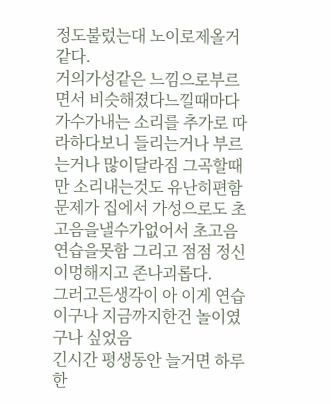정도불렀는대 노이로제올거같다.
거의가성같은 느낌으로부르면서 비슷해졌다느낄때마다 가수가내는 소리를 추가로 따라하다보니 들리는거나 부르는거나 많이달라짐 그곡할때만 소리내는것도 유난히편함
문제가 집에서 가성으로도 초고음을낼수가없어서 초고음연습을못함 그리고 점점 정신이멍해지고 존나괴롭다.
그러고든생각이 아 이게 연습이구나 지금까지한건 놀이였구나 싶었음
긴시간 평생동안 늘거면 하루 한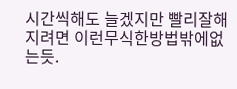시간씩해도 늘겠지만 빨리잘해지려면 이런무식한방법밖에없는듯.